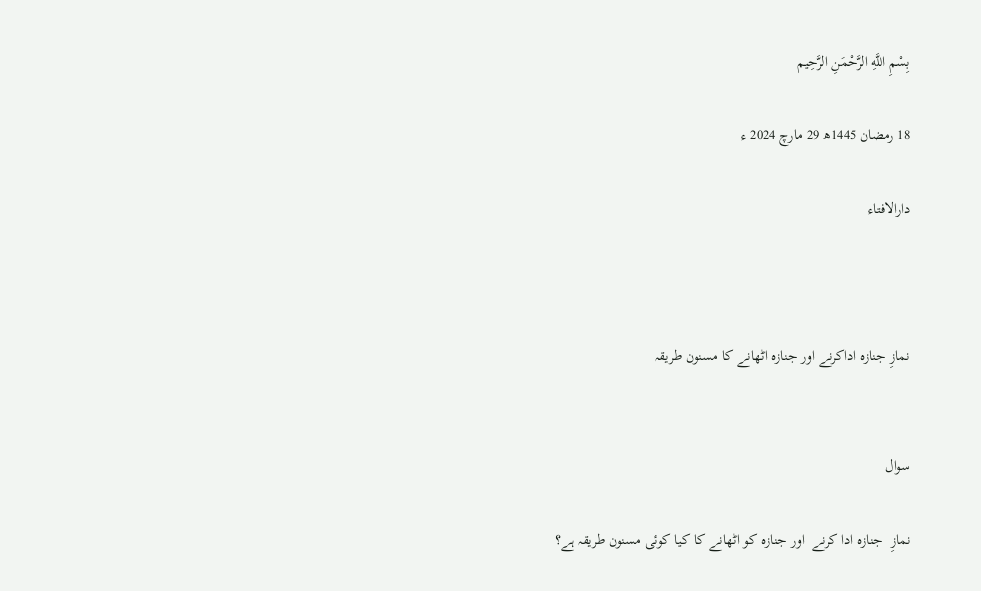بِسْمِ اللَّهِ الرَّحْمَنِ الرَّحِيم

18 رمضان 1445ھ 29 مارچ 2024 ء

دارالافتاء



نمازِ جنازہ اداکرنے اور جنازہ اٹھانے کا مسنون طریقہ


سوال

نمازِ  جنازہ ادا کرنے  اور جنازہ کو اٹھانے کا کیا کوئی مسنون طریقہ ہے؟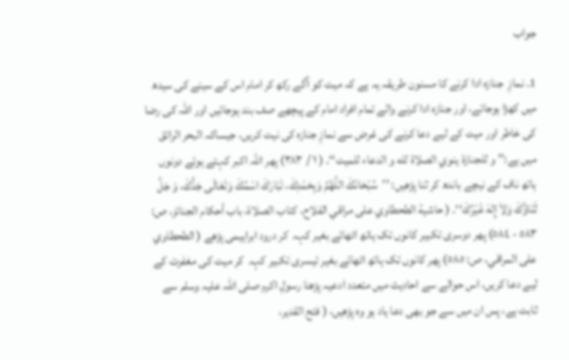جواب

1۔ نمازِ  جنازہ ادا کرنے کا مسنون طریقہ یہ ہے کہ میت کو آگے رکھ کر امام اس کے سینے کی سیدھ میں کھڑا ہوجائے، اور جنازہ ادا کرنے والے تمام افراد امام کے پیچھے صف بند ہوجائیں اور اللہ کی رضا کی خاطر اور میت کے لیے دعا کرنے کی غرض سے نمازِ جنازہ کی نیت کریں، جیساکہ البحر الرائق میں ہے:’’ و للجنازة ينوي الصلاة لله و الدعاء للميت‘‘. ( ١ / ٣٨٣) پھر اللہ اکبر کہتے ہوئے دونوں ہاتھ ناف کے نیچے باندھ کر ثنا پڑھیں: ’’سُبْحَانَكَ اللَّهُمَّ وَبِحَمْدِكَ، تَبَارَكَ اسْمُكَ وَتَعَالَى جَدُّكَ، وَ جَلَّ ثَنَاؤُكَ وَلاَ إِلهَ غَيْرُكَ‘‘. ( حاشية الطحطاوي على مراقي الفلاح، كتاب الصلاة، باب أحكام الجنائز، ص: ٥٨٣ - ٥٨٤) پھر دوسری تکبیر کانوں تک ہاتھ اٹھائے بغیر کہہ  کر درود ابراہیمی پڑھے ( الطحطاوي علی المراقي، ص: ٥٨٥) پھر کانوں تک ہاتھ اٹھائے بغیر تیسری تکبیر کہہ  کر میت کی مغفرت کے لیے دعا کریں، اس حوالے سے احادیث میں متعدد ادعیہ پڑھنا رسولِ اکرم صلی اللہ علیہ وسلم سے ثابت ہے، پس ان میں سے جو بھی دعا یاد ہو وہ پڑھیں، ( فتح القدير،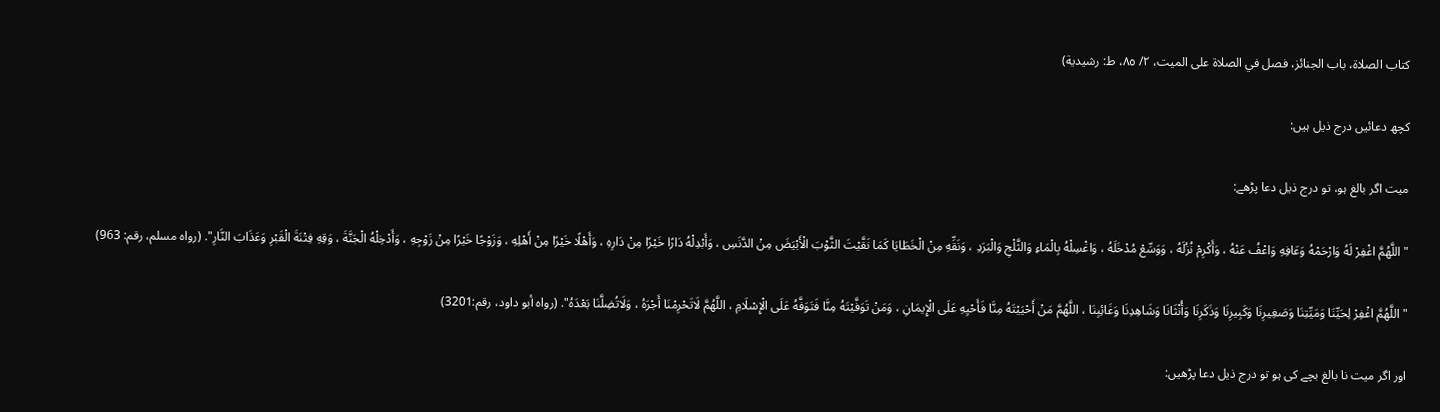كتاب الصلاة، باب الجنائز، فصل في الصلاة علی الميت، ٢/ ٨٥، ط: رشيدية)

کچھ دعائیں درج ذیل ہیں:

میت اگر بالغ ہو، تو درج ذیل دعا پڑھے:

"اللَّهُمَّ اغْفِرْ لَهُ وَارْحَمْهُ وَعَافِهِ وَاعْفُ عَنْهُ ، وَأَكْرِمْ نُزُلَهُ ، وَوَسِّعْ مُدْخَلَهُ ، وَاغْسِلْهُ بِالْمَاءِ وَالثَّلْجِ وَالْبَرَدِ ، وَنَقِّهِ مِنْ الْخَطَايَا كَمَا نَقَّيْتَ الثَّوْبَ الْأَبْيَضَ مِنْ الدَّنَسِ ، وَأَبْدِلْهُ دَارًا خَيْرًا مِنْ دَارِهِ ، وَأَهْلًا خَيْرًا مِنْ أَهْلِهِ ، وَزَوْجًا خَيْرًا مِنْ زَوْجِهِ ، وَأَدْخِلْهُ الْجَنَّةَ ، وَقِهِ فِتْنَةَ الْقَبْرِ وَعَذَابَ النَّارِ". (رواه مسلم، رقم: 963)

"اللَّهُمَّ اغْفِرْ لِحَيِّنَا وَمَيِّتِنَا وَصَغِيرِنَا وَكَبِيرِنَا وَذَكَرِنَا وَأُنْثَانَا وَشَاهِدِنَا وَغَائِبِنَا ، اللَّهُمَّ مَنْ أَحْيَيْتَهُ مِنَّا فَأَحْيِهِ عَلَى الْإِيمَانِ ، وَمَنْ تَوَفَّيْتَهُ مِنَّا فَتَوَفَّهُ عَلَى الْإِسْلَامِ ، اللَّهُمَّ لَاتَحْرِمْنَا أَجْرَهُ ، وَلَاتُضِلَّنَا بَعْدَهُ". (رواه أبو داود، رقم:3201)

اور اگر میت نا بالغ بچے کی ہو تو درج ذیل دعا پڑھیں: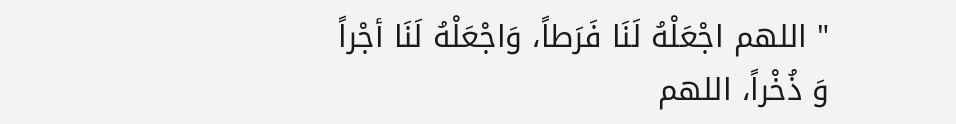" اللهم اجْعَلْهُ لَنَا فَرَطاً، وَاجْعَلْهُ لَنَا أجْراً وَ ذُخْراً، اللهم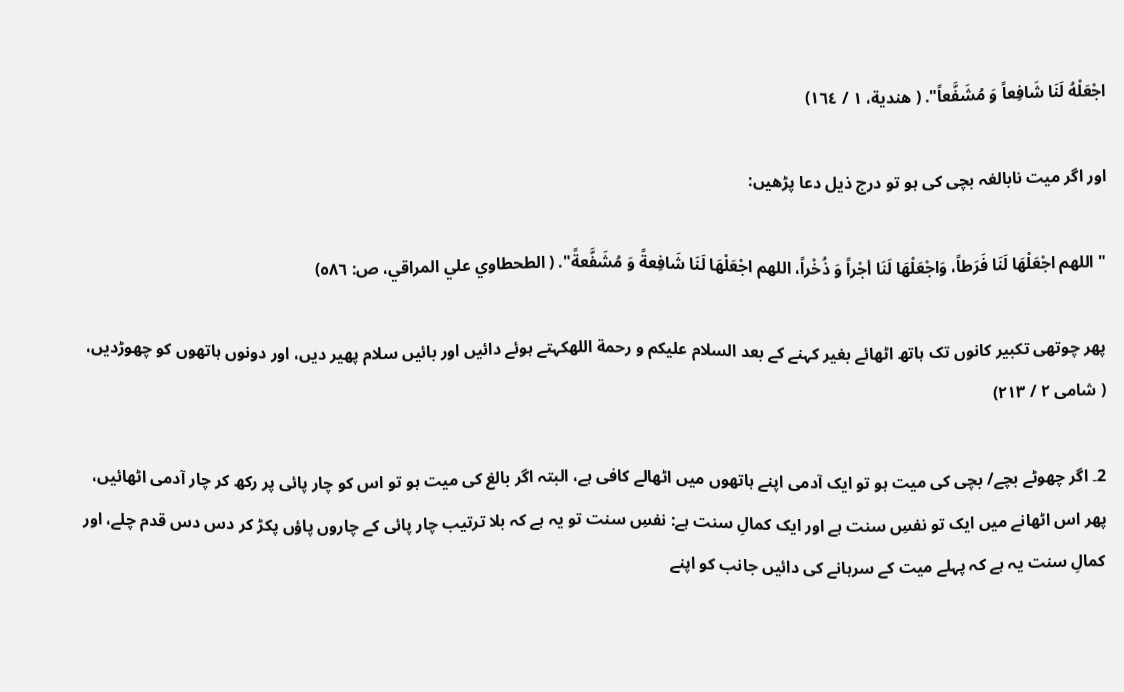اجْعَلْهُ لَنَا شَافِعاً وَ مُشَفَّعاً". ( هندية، ١ / ١٦٤)

اور اگر میت نابالغہ بچی کی ہو تو درج ذیل دعا پڑھیں:

" اللهم اجْعَلْهَا لَنَا فَرَطاً، وَاجْعَلْهَا لَنَا أجْراً وَ ذُخْراً، اللهم اجْعَلْهَا لَنَا شَافِعةً وَ مُشَفَّعةً". ( الطحطاوي علي المراقي، ص: ٥٨٦)

پھر چوتھی تکبیر کانوں تک ہاتھ اٹھائے بغیر کہنے کے بعد السلام علیكم و رحمة اللهکہتے ہوئے دائیں اور بائیں سلام پھیر دیں، اور دونوں ہاتھوں کو چھوڑدیں، ( شامی ٢ / ٢١٣)

2۔ اگر چھوٹے بچے/ بچی کی میت ہو تو ایک آدمی اپنے ہاتھوں میں اٹھالے کافی ہے، البتہ اگر بالغ کی میت ہو تو اس کو چار پائی پر رکھ کر چار آدمی اٹھائیں، پھر اس اٹھانے میں ایک تو نفسِ سنت ہے اور ایک کمالِ سنت ہے: نفسِ سنت تو یہ ہے کہ بلا ترتیب چار پائی کے چاروں پاؤں پکڑ کر دس دس قدم چلے، اور کمالِ سنت یہ ہے کہ پہلے میت کے سرہانے کی دائیں جانب کو اپنے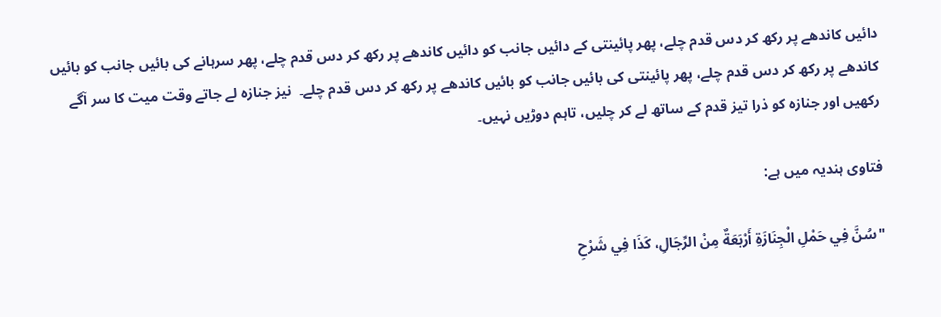دائیں کاندھے پر رکھ کر دس قدم چلے، پھر پائینتی کے دائیں جانب کو دائیں کاندھے پر رکھ کر دس قدم چلے، پھر سرہانے کی بائیں جانب کو بائیں کاندھے پر رکھ کر دس قدم چلے، پھر پائینتی کی بائیں جانب کو بائیں کاندھے پر رکھ کر دس قدم چلے۔  نیز جنازہ لے جاتے وقت میت کا سر آگے رکھیں اور جنازہ کو ذرا تیز قدم کے ساتھ لے کر چلیں، تاہم دوڑیں نہیں۔

فتاوی ہندیہ میں ہے:

"سُنَّ فِي حَمْلِ الْجِنَازَةِ أَرْبَعَةٌ مِنْ الرِّجَالِ، كَذَا فِي شَرْحِ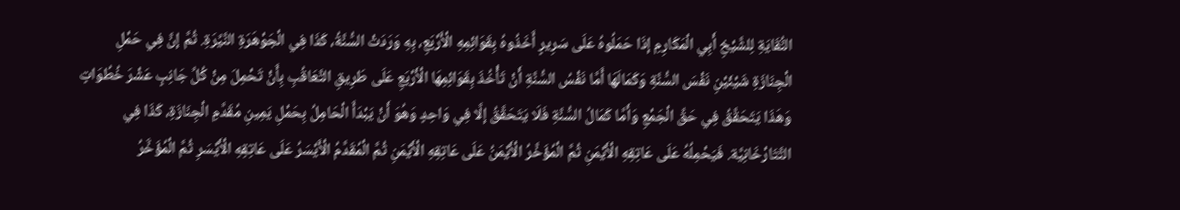النُّقَايَةِ لِلشَّيْخِ أَبِي الْمَكَارِمِ إذَا حَمَلُوهُ عَلَى سَرِيرٍ أَخَذُوهُ بِقَوَائِمِهِ الْأَرْبَعِ، بِهِ وَرَدَتْ السُّنَّةُ، كَذَا فِي الْجَوْهَرَةِ النَّيِّرَةِ. ثُمَّ إنَّ فِي حَمْلِ الْجِنَازَةِ شَيْئَيْنِ نَفْسَ السُّنَّةِ وَكَمَالَهَا أَمَّا نَفْسُ السُّنَّةِ أَنْ تَأْخُذَ بِقَوَائِمِهَا الْأَرْبَعِ عَلَى طَرِيقِ التَّعَاقُبِ بِأَنْ تَحْمِلَ مِنْ كُلِّ جَانِبٍ عَشْرَ خُطُوَاتٍ وَهَذَا يَتَحَقَّقُ فِي حَقِّ الْجَمْعِ وَأَمَّا كَمَالُ السُّنَّةِ فَلَا يَتَحَقَّقُ إلَّا فِي وَاحِدٍ وَهُوَ أَنْ يَبْدَأَ الْحَامِلُ بِحَمْلِ يَمِينِ مُقَدَّمِ الْجِنَازَةِ، كَذَا فِي التَّتَارْخَانِيَّة. فَيَحْمِلُهُ عَلَى عَاتِقِهِ الْأَيْمَنِ ثُمَّ الْمُؤَخَّرُ الْأَيْمَنُ عَلَى عَاتِقِهِ الْأَيْمَنِ ثُمَّ الْمُقَدَّمُ الْأَيْسَرُ عَلَى عَاتِقِهِ الْأَيْسَرِ ثُمَّ الْمُؤَخَّرُ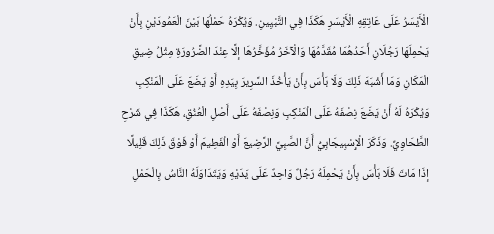الْأَيْسَرُ عَلَى عَاتِقِهِ الْأَيْسَرِ هَكَذَا فِي التَّبْيِينِ. وَيُكْرَهُ حَمْلُهَا بَيْنَ الْعَمُودَيْنِ بِأَنْ يَحْمِلَهَا رَجُلَانِ أَحَدُهُمَا مُقَدَّمُهَا وَالْآخَرُ مُؤَخَّرُهَا إلَّا عِنْدَ الضَّرُورَةِ مِثْلُ ضِيقِ الْمَكَانِ وَمَا أَشْبَهَ ذَلِكَ وَلَا بَأْسَ بِأَنْ يَأْخُذَ السَّرِيرَ بِيَدِهِ أَوْ يَضَعَ عَلَى الْمَنْكِبِ وَيُكْرَهُ لَهُ أَنْ يَضَعَ نِصْفَهُ عَلَى الْمَنْكِبِ وَنِصْفَهُ عَلَى أَصْلِ الْعُنُقِ، هَكَذَا فِي شَرْحِ الطَّحَاوِيِّ. وَذَكَرَ الْإِسْبِيجَابِيُّ أَنَّ الصَّبِيَّ الرَّضِيعَ أَوْ الْفَطِيمَ أَوْ فَوْقَ ذَلِكَ قَلِيلًا إذَا مَاتَ فَلَا بَأْسَ بِأَنْ يَحْمِلَهُ رَجُلٌ وَاحِدٌ عَلَى يَدَيْهِ وَيَتَدَاوَلَهُ النَّاسُ بِالْحَمْلِ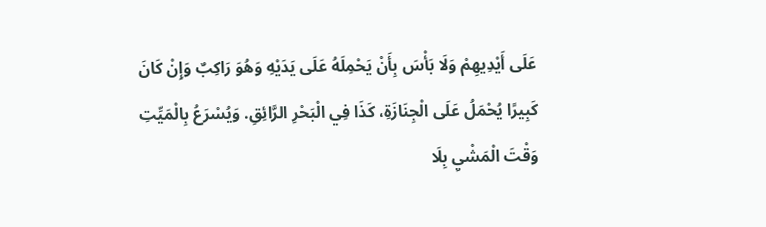عَلَى أَيْدِيهِمْ وَلَا بَأْسَ بِأَنْ يَحْمِلَهُ عَلَى يَدَيْهِ وَهُوَ رَاكِبٌ وَإِنْ كَانَ كَبِيرًا يُحْمَلُ عَلَى الْجِنَازَةِ، كَذَا فِي الْبَحْرِ الرَّائِقِ. وَيُسْرَعُ بِالْمَيِّتِ وَقْتَ الْمَشْيِ بِلَا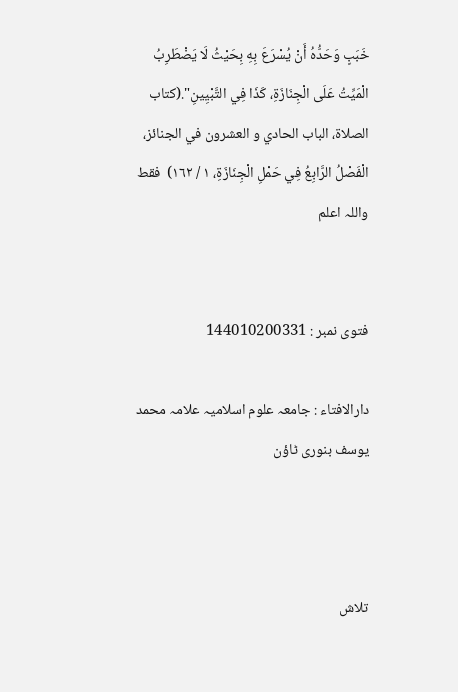خَبَبٍ وَحَدُّهُ أَنْ يُسْرَعَ بِهِ بِحَيْثُ لَا يَضْطَرِبُ الْمَيِّتُ عَلَى الْجِنَازَةِ، كَذَا فِي التَّبْيِينِ".(كتاب الصلاة، الباب الحادي و العشرون في الجنائز، الْفَصْلُ الرَّابِعُ فِي حَمْلِ الْجِنَازَةِ، ١ / ١٦٢)  فقط واللہ اعلم


فتوی نمبر : 144010200331

دارالافتاء : جامعہ علوم اسلامیہ علامہ محمد یوسف بنوری ٹاؤن



تلاش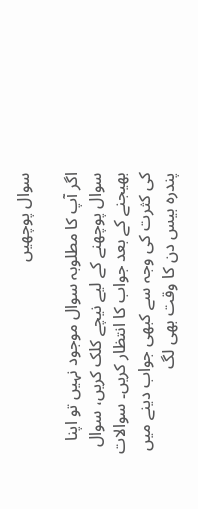سوال پوچھیں

اگر آپ کا مطلوبہ سوال موجود نہیں تو اپنا سوال پوچھنے کے لیے نیچے کلک کریں، سوال بھیجنے کے بعد جواب کا انتظار کریں۔ سوالات کی کثرت کی وجہ سے کبھی جواب دینے میں پندرہ بیس دن کا وقت بھی لگ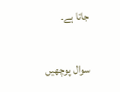جاتا ہے۔

سوال پوچھیں